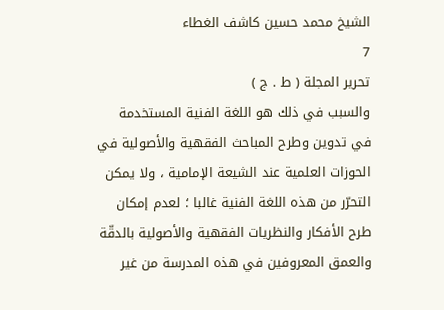الشيخ محمد حسين كاشف الغطاء
7
تحرير المجلة ( ط . ج )
والسبب في ذلك هو اللغة الفنية المستخدمة في تدوين وطرح المباحث الفقهية والأصولية في الحوزات العلمية عند الشيعة الإمامية ، ولا يمكن التحرّر من هذه اللغة الفنية غالبا ؛ لعدم إمكان طرح الأفكار والنظريات الفقهية والأصولية بالدقّة والعمق المعروفين في هذه المدرسة من غير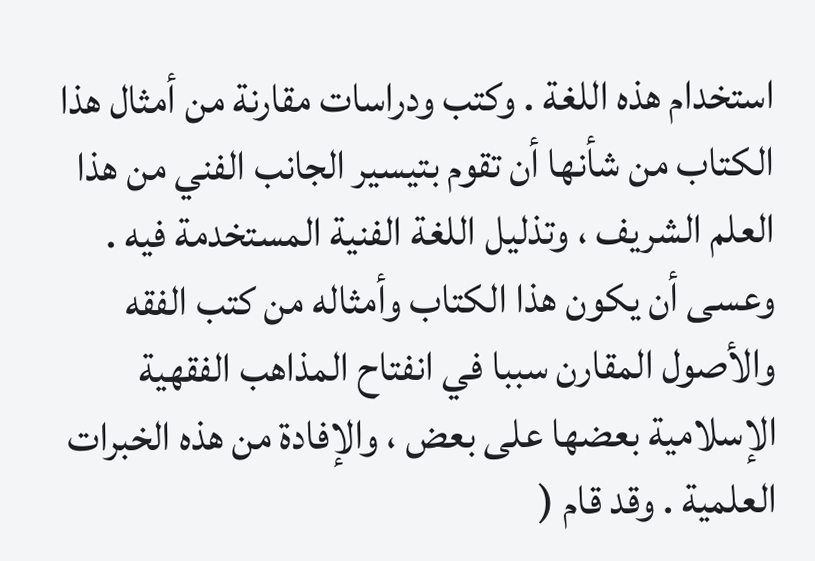استخدام هذه اللغة . وكتب ودراسات مقارنة من أمثال هذا الكتاب من شأنها أن تقوم بتيسير الجانب الفني من هذا العلم الشريف ، وتذليل اللغة الفنية المستخدمة فيه . وعسى أن يكون هذا الكتاب وأمثاله من كتب الفقه والأصول المقارن سببا في انفتاح المذاهب الفقهية الإسلامية بعضها على بعض ، والإفادة من هذه الخبرات العلمية . وقد قام (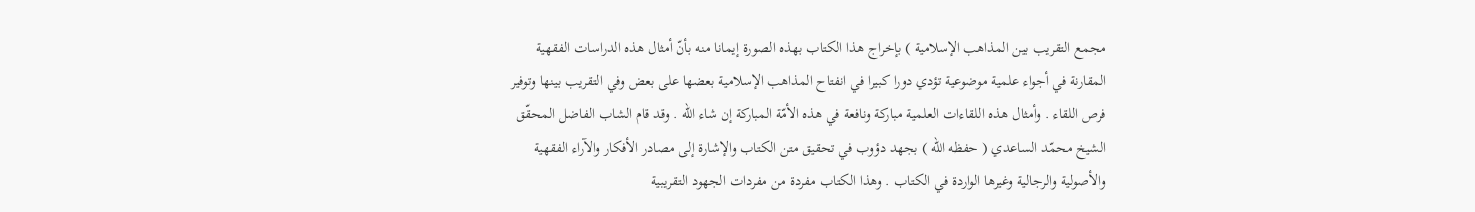مجمع التقريب بين المذاهب الإسلامية ) بإخراج هذا الكتاب بهذه الصورة إيمانا منه بأنّ أمثال هذه الدراسات الفقهية المقارنة في أجواء علمية موضوعية تؤدي دورا كبيرا في انفتاح المذاهب الإسلامية بعضها على بعض وفي التقريب بينها وتوفير فرص اللقاء . وأمثال هذه اللقاءات العلمية مباركة ونافعة في هذه الأمّة المباركة إن شاء اللّه . وقد قام الشاب الفاضل المحقّق الشيخ محمّد الساعدي ( حفظه اللّه ) بجهد دؤوب في تحقيق متن الكتاب والإشارة إلى مصادر الأفكار والآراء الفقهية والأصولية والرجالية وغيرها الواردة في الكتاب . وهذا الكتاب مفردة من مفردات الجهود التقريبية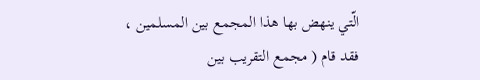الّتي ينهض بها هذا المجمع بين المسلمين ، فقد قام ( مجمع التقريب بين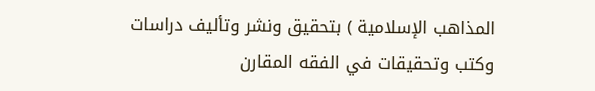المذاهب الإسلامية ) بتحقيق ونشر وتأليف دراسات وكتب وتحقيقات في الفقه المقارن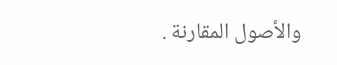والأصول المقارنة .